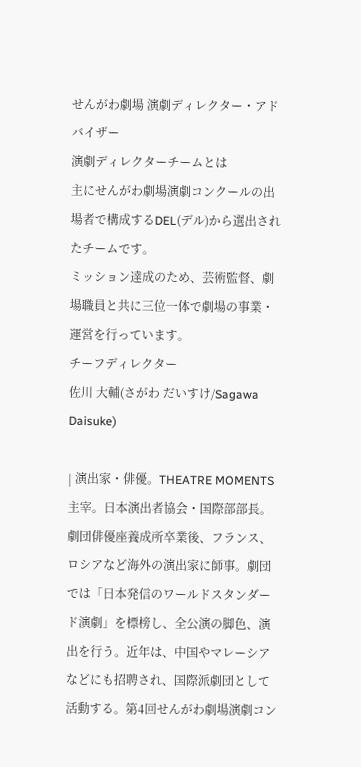せんがわ劇場 演劇ディレクター・アドバイザー
演劇ディレクターチームとは
主にせんがわ劇場演劇コンクールの出場者で構成するDEL(デル)から選出されたチームです。
ミッション達成のため、芸術監督、劇場職員と共に三位一体で劇場の事業・運営を行っています。
チーフディレクター
佐川 大輔(さがわ だいすけ/Sagawa Daisuke)

| 演出家・俳優。THEATRE MOMENTS主宰。日本演出者協会・国際部部長。 劇団俳優座養成所卒業後、フランス、ロシアなど海外の演出家に師事。劇団では「日本発信のワールドスタンダード演劇」を標榜し、全公演の脚色、演出を行う。近年は、中国やマレーシアなどにも招聘され、国際派劇団として活動する。第4回せんがわ劇場演劇コン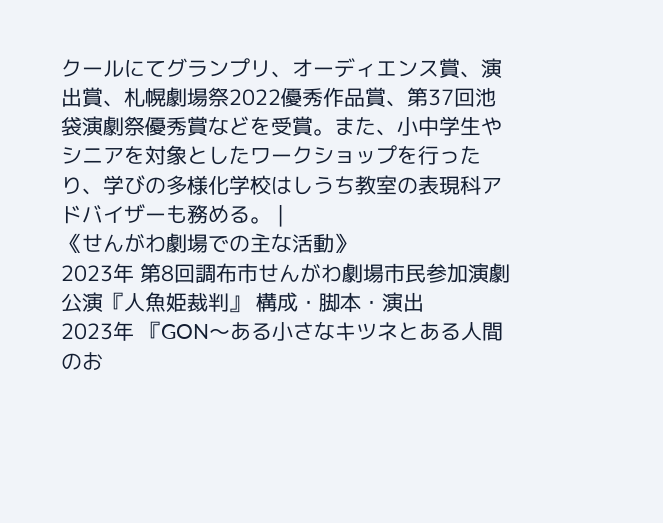クールにてグランプリ、オーディエンス賞、演出賞、札幌劇場祭2022優秀作品賞、第37回池袋演劇祭優秀賞などを受賞。また、小中学生やシニアを対象としたワークショップを行ったり、学びの多様化学校はしうち教室の表現科アドバイザーも務める。 |
《せんがわ劇場での主な活動》
2023年 第8回調布市せんがわ劇場市民参加演劇公演『人魚姫裁判』 構成・脚本・演出
2023年 『GON〜ある小さなキツネとある人間のお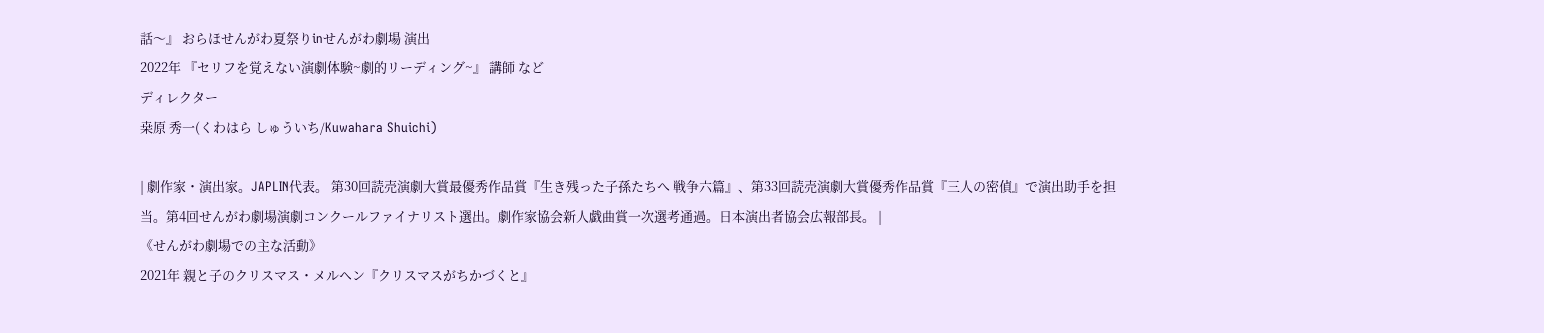話〜』 おらほせんがわ夏祭りinせんがわ劇場 演出
2022年 『セリフを覚えない演劇体験~劇的リーディング~』 講師 など
ディレクター
桒原 秀一(くわはら しゅういち/Kuwahara Shuichi)

| 劇作家・演出家。JAPLIN代表。 第30回読売演劇大賞最優秀作品賞『生き残った子孫たちへ 戦争六篇』、第33回読売演劇大賞優秀作品賞『三人の密偵』で演出助手を担当。第4回せんがわ劇場演劇コンクールファイナリスト選出。劇作家協会新人戯曲賞一次選考通過。日本演出者協会広報部長。 |
《せんがわ劇場での主な活動》
2021年 親と子のクリスマス・メルヘン『クリスマスがちかづくと』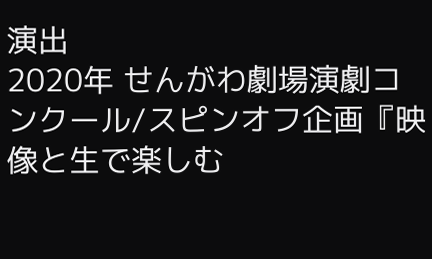演出
2020年 せんがわ劇場演劇コンクール/スピンオフ企画『映像と生で楽しむ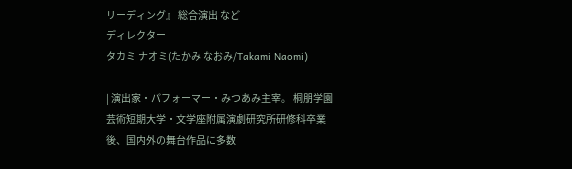リーディング』 総合演出 など
ディレクター
タカミ ナオミ(たかみ なおみ/Takami Naomi)

| 演出家・パフォーマー・みつあみ主宰。 桐朋学園芸術短期大学・文学座附属演劇研究所研修科卒業後、国内外の舞台作品に多数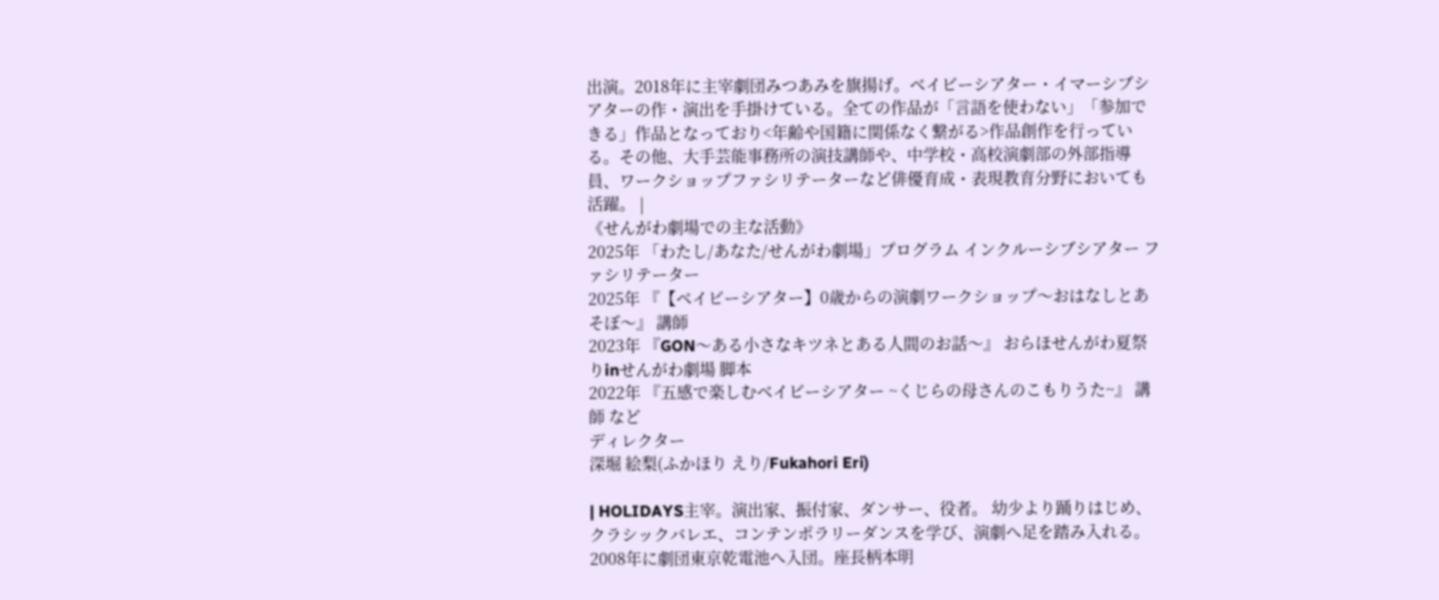出演。2018年に主宰劇団みつあみを旗揚げ。ベイビーシアター・イマーシブシアターの作・演出を手掛けている。全ての作品が「言語を使わない」「参加できる」作品となっており<年齢や国籍に関係なく繋がる>作品創作を行っている。その他、大手芸能事務所の演技講師や、中学校・高校演劇部の外部指導員、ワークショップファシリテーターなど俳優育成・表現教育分野においても活躍。 |
《せんがわ劇場での主な活動》
2025年 「わたし/あなた/せんがわ劇場」プログラム インクルーシブシアター ファシリテーター
2025年 『【ベイビーシアター】0歳からの演劇ワークショップ〜おはなしとあそぼ〜』 講師
2023年 『GON〜ある小さなキツネとある人間のお話〜』 おらほせんがわ夏祭りinせんがわ劇場 脚本
2022年 『五感で楽しむベイビーシアター ~くじらの母さんのこもりうた~』 講師 など
ディレクター
深堀 絵梨(ふかほり えり/Fukahori Eri)

| HOLIDAYS主宰。演出家、振付家、ダンサー、役者。 幼少より踊りはじめ、クラシックバレエ、コンテンポラリーダンスを学び、演劇へ足を踏み入れる。2008年に劇団東京乾電池へ入団。座長柄本明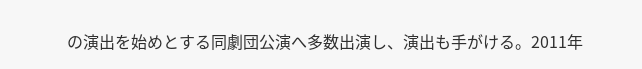の演出を始めとする同劇団公演へ多数出演し、演出も手がける。2011年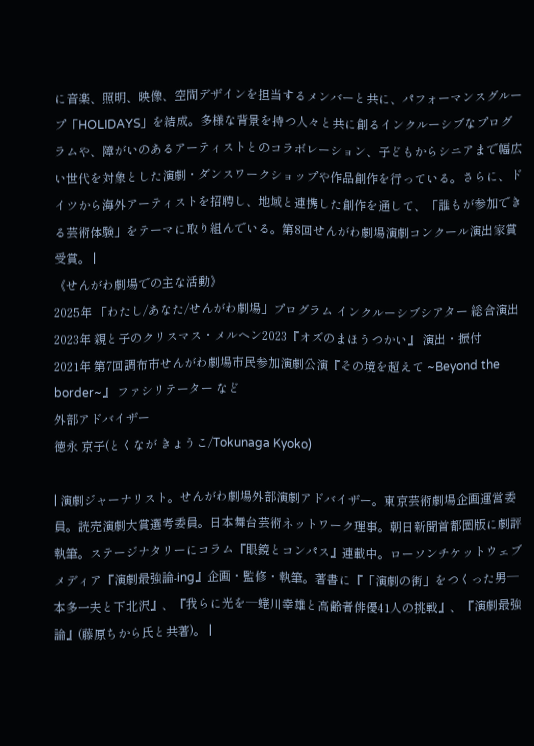に音楽、照明、映像、空間デザインを担当するメンバーと共に、パフォーマンスグループ「HOLIDAYS」を結成。多様な背景を持つ人々と共に創るインクルーシブなプログラムや、障がいのあるアーティストとのコラボレーション、子どもからシニアまで幅広い世代を対象とした演劇・ダンスワークショップや作品創作を行っている。さらに、ドイツから海外アーティストを招聘し、地域と連携した創作を通して、「誰もが参加できる芸術体験」をテーマに取り組んでいる。第8回せんがわ劇場演劇コンクール演出家賞受賞。 |
《せんがわ劇場での主な活動》
2025年 「わたし/あなた/せんがわ劇場」プログラム インクルーシブシアター 総合演出
2023年 親と子のクリスマス・メルヘン2023『オズのまほうつかい』 演出・振付
2021年 第7回調布市せんがわ劇場市民参加演劇公演『その境を超えて ~Beyond the border~』 ファシリテーター など
外部アドバイザー
徳永 京子(とくなが きょうこ/Tokunaga Kyoko)

| 演劇ジャーナリスト。せんがわ劇場外部演劇アドバイザー。東京芸術劇場企画運営委員。読売演劇大賞選考委員。日本舞台芸術ネットワーク理事。朝日新聞首都圏版に劇評執筆。ステージナタリーにコラム『眼鏡とコンパス』連載中。ローソンチケットウェブメディア『演劇最強論-ing』企画・監修・執筆。著書に『「演劇の街」をつくった男─本多一夫と下北沢』、『我らに光を─蜷川幸雄と高齢者俳優41人の挑戦』、『演劇最強論』(藤原ちから氏と共著)。 |